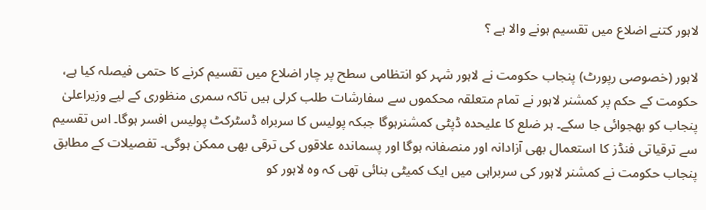لاہور کتنے اضلاع میں تقسیم ہونے والا ہے ؟

لاہور (خصوصی رپورٹ) پنجاب حکومت نے لاہور شہر کو انتظامی سطح پر چار اضلاع میں تقسیم کرنے کا حتمی فیصلہ کیا ہے، حکومت کے حکم پر کمشنر لاہور نے تمام متعلقہ محکموں سے سفارشات طلب کرلی ہیں تاکہ سمری منظوری کے لیے وزیراعلیٰ پنجاب کو بھجوائی جا سکے۔ ہر ضلع کا علیحدہ ڈپٹی کمشنرہوگا جبکہ پولیس کا سربراہ ڈسٹرکٹ پولیس افسر ہوگا۔ اس تقسیم سے ترقیاتی فنڈز کا استعمال بھی آزادانہ اور منصفانہ ہوگا اور پسماندہ علاقوں کی ترقی بھی ممکن ہوگی۔ تفصیلات کے مطابق پنجاب حکومت نے کمشنر لاہور کی سربراہی میں ایک کمیٹی بنائی تھی کہ وہ لاہور کو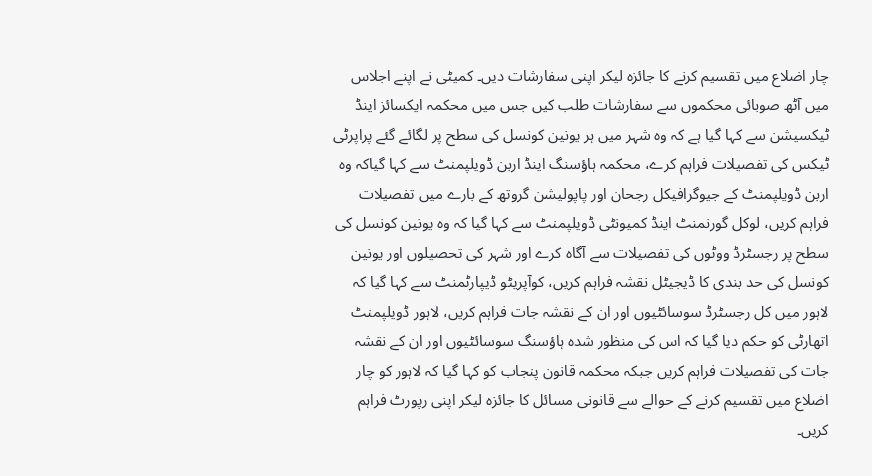چار اضلاع میں تقسیم کرنے کا جائزہ لیکر اپنی سفارشات دیں۔ کمیٹی نے اپنے اجلاس میں آٹھ صوبائی محکموں سے سفارشات طلب کیں جس میں محکمہ ایکسائز اینڈ ٹیکسیشن سے کہا گیا ہے کہ وہ شہر میں ہر یونین کونسل کی سطح پر لگائے گئے پراپرٹی ٹیکس کی تفصیلات فراہم کرے، محکمہ ہاؤسنگ اینڈ اربن ڈویلپمنٹ سے کہا گیاکہ وہ اربن ڈویلپمنٹ کے جیوگرافیکل رجحان اور پاپولیشن گروتھ کے بارے میں تفصیلات فراہم کریں، لوکل گورنمنٹ اینڈ کمیونٹی ڈویلپمنٹ سے کہا گیا کہ وہ یونین کونسل کی سطح پر رجسٹرڈ ووٹوں کی تفصیلات سے آگاہ کرے اور شہر کی تحصیلوں اور یونین کونسل کی حد بندی کا ڈیجیٹل نقشہ فراہم کریں، کوآپریٹو ڈیپارٹمنٹ سے کہا گیا کہ لاہور میں کل رجسٹرڈ سوسائٹیوں اور ان کے نقشہ جات فراہم کریں، لاہور ڈویلپمنٹ اتھارٹی کو حکم دیا گیا کہ اس کی منظور شدہ ہاؤسنگ سوسائٹیوں اور ان کے نقشہ جات کی تفصیلات فراہم کریں جبکہ محکمہ قانون پنجاب کو کہا گیا کہ لاہور کو چار اضلاع میں تقسیم کرنے کے حوالے سے قانونی مسائل کا جائزہ لیکر اپنی رپورٹ فراہم کریں۔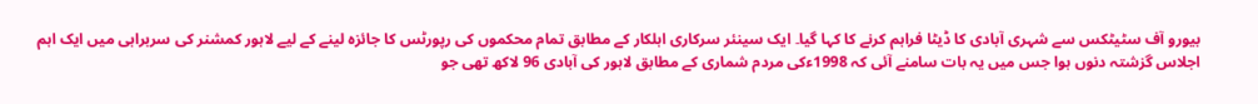بیورو آف سٹیٹکس سے شہری آبادی کا ڈیٹا فراہم کرنے کا کہا گیا۔ ایک سینئر سرکاری اہلکار کے مطابق تمام محکموں کی رپورٹس کا جائزہ لینے کے لیے لاہور کمشنر کی سربراہی میں ایک اہم اجلاس گزشتہ دنوں ہوا جس میں یہ بات سامنے آئی کہ 1998ءکی مردم شماری کے مطابق لاہور کی آبادی 96 لاکھ تھی جو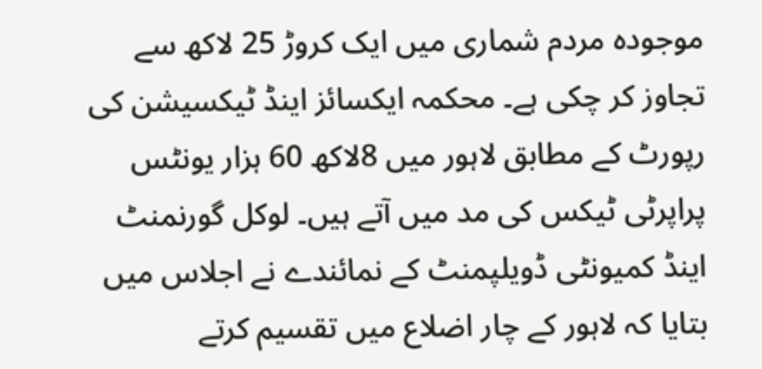موجودہ مردم شماری میں ایک کروڑ 25 لاکھ سے تجاوز کر چکی ہے۔ محکمہ ایکسائز اینڈ ٹیکسیشن کی رپورٹ کے مطابق لاہور میں 8لاکھ 60 ہزار یونٹس پراپرٹی ٹیکس کی مد میں آتے ہیں۔ لوکل گورنمنٹ اینڈ کمیونٹی ڈویلپمنٹ کے نمائندے نے اجلاس میں بتایا کہ لاہور کے چار اضلاع میں تقسیم کرتے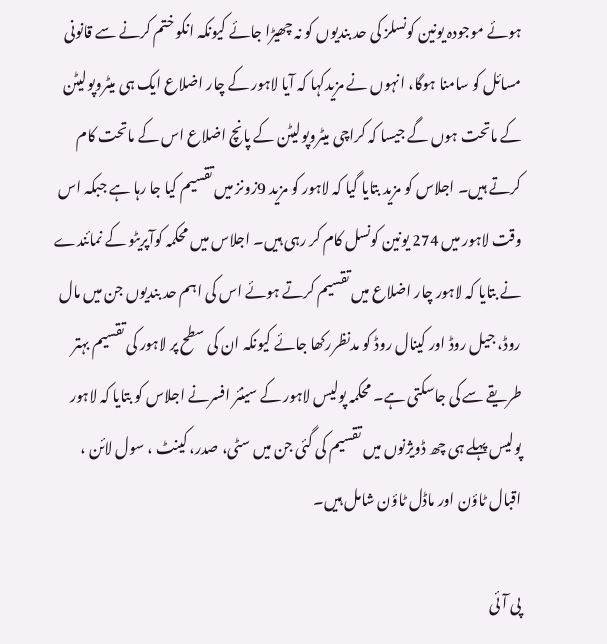ہوئے موجودہ یونین کونسلز کی حد بندیوں کو نہ چھیڑا جائے کیونکہ انکو ختم کرنے سے قانونی مسائل کو سامنا ہوگا، انہوں نے مزیدکہا کہ آیا لاہور کے چار اضلاع ایک ہی میٹروپولیٹن کے ماتحت ہوں گے جیسا کہ کراچی میٹروپولیٹن کے پانچ اضلاع اس کے ماتحت کام کرتے ہیں۔ اجلاس کو مزید بتایا گیا کہ لاہور کو مزید 9زونز میں تقسیم کیا جا رہا ہے جبکہ اس وقت لاہور میں 274 یونین کونسل کام کر رہی ہیں۔ اجلاس میں محکمہ کوآپریٹو کے نمائندے نے بتایا کہ لاہور چار اضلاع میں تقسیم کرتے ہوئے اس کی اہم حد بندیوں جن میں مال روڈ، جیل روڈ اور کینال روڈ کو مدنظررکھا جائے کیونکہ ان کی سطح پر لاہور کی تقسیم بہتر طریقے سے کی جاسکتی ہے۔ محکمہ پولیس لاہور کے سینئر افسرنے اجلاس کو بتایا کہ لاہور پولیس پہلے ہی چھ ڈویژنوں میں تقسیم کی گئی جن میں سٹی، صدر، کینٹ ، سول لائن ، اقبال ٹاؤن اور ماڈل ٹاؤن شامل ہیں۔

پی آئی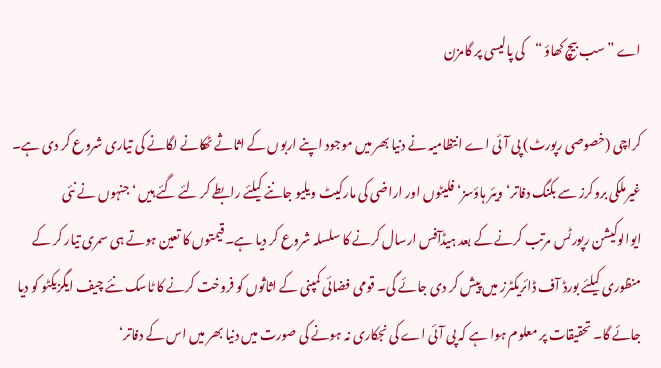اے ”سب بیچ کھاؤ “کی پالیسی پر گامزن

کراچی (خصوصی رپورٹ) پی آئی اے انتظامیہ نے دنیا بھر میں موجود اپنے اربوں کے اثاثے ٹھکانے لگانے کی تیاری شروع کر دی ہے۔ غیرملکی بروکرز سے بکنگ دفاتر‘ ویئر ہاؤسز‘ فلیٹوں اور اراضی کی مارکیٹ ویلیو جاننے کیلئے رابطے کر لئے گئے ہیں ‘جنہوں نے نئی ایوالوکیشن رپورٹس مرتب کرنے کے بعد ہیڈآفس ارسال کرنے کا سلسلہ شروع کر دیا ہے۔ قیمتوں کا تعین ہوتے ہی سمری تیار کر کے منظوری کیلئے بورڈ آف ڈائریکٹرز میں پیش کر دی جائے گی۔ قومی فضائی کمپنی کے اثاثوں کو فروخت کرنے کا ٹاسک نئے چیف ایگزیکٹو کو دیا جائے گا۔ تحقیقات پر معلوم ہوا ہے کہ پی آئی اے کی نجکاری نہ ہونے کی صورت میں دنیا بھر میں اس کے دفاتر‘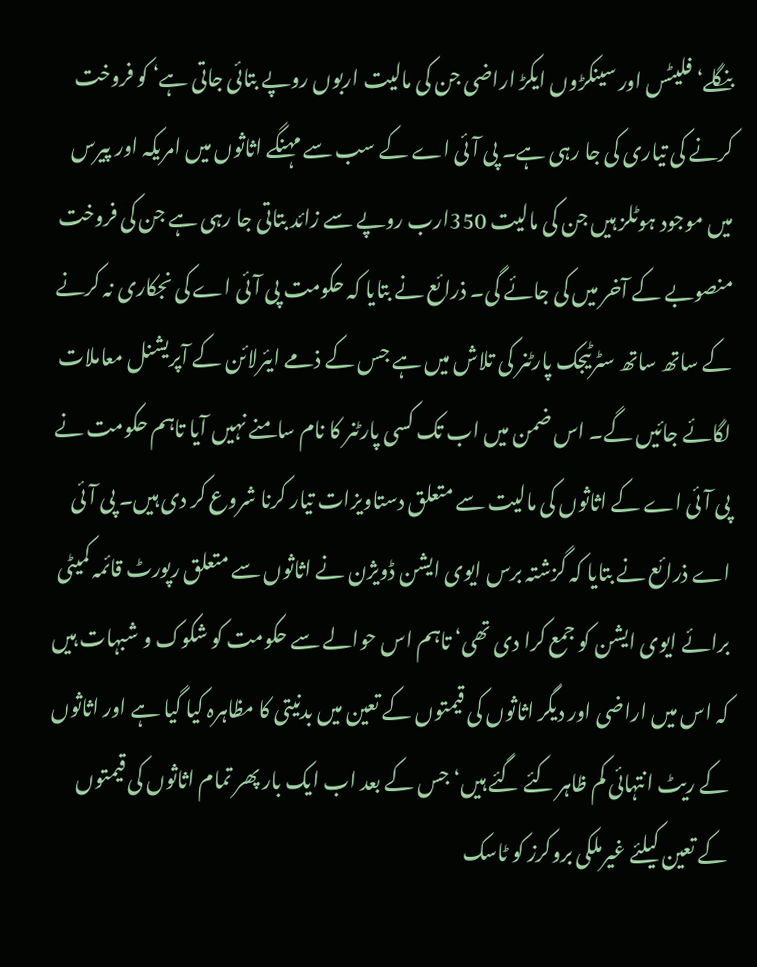بنگلے‘ فلیٹس اور سینکڑوں ایکڑ اراضی جن کی مالیت اربوں روپے بتائی جاتی ہے‘ کو فروخت کرنے کی تیاری کی جا رہی ہے۔ پی آئی اے کے سب سے مہنگے اثاثوں میں امریکہ اور پیرس میں موجود ہوٹلز ہیں جن کی مالیت 350ارب روپے سے زائد بتاتی جا رہی ہے جن کی فروخت منصوبے کے آخر میں کی جائے گی۔ ذرائع نے بتایا کہ حکومت پی آئی اے کی نجکاری نہ کرنے کے ساتھ ساتھ سٹرٹیجک پارٹنر کی تلاش میں ہے جس کے ذمے ایئرلائن کے آپریشنل معاملات لگائے جائیں گے۔ اس ضمن میں اب تک کسی پارٹنر کا نام سامنے نہیں آیا تاہم حکومت نے پی آئی اے کے اثاثوں کی مالیت سے متعلق دستاویزات تیار کرنا شروع کر دی ہیں۔ پی آئی اے ذرائع نے بتایا کہ گزشتہ برس ایوی ایشن ڈویژن نے اثاثوں سے متعلق رپورٹ قائمہ کمیٹی برائے ایوی ایشن کو جمع کرا دی تھی‘ تاہم اس حوالے سے حکومت کو شکوک و شبہات ہیں کہ اس میں اراضی اور دیگر اثاثوں کی قیمتوں کے تعین میں بدنیتی کا مظاہرہ کیا گیا ہے اور اثاثوں کے ریٹ انتہائی کم ظاہر کئے گئے ہیں‘ جس کے بعد اب ایک بار پھر تمام اثاثوں کی قیمتوں کے تعین کیلئے غیرملکی بروکرز کو ٹاسک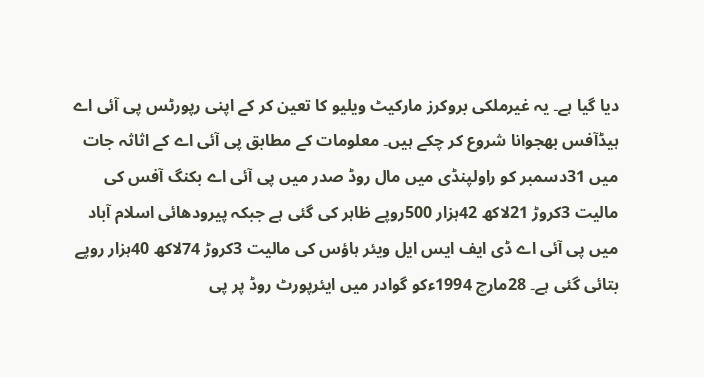دیا گیا ہے۔ یہ غیرملکی بروکرز مارکیٹ ویلیو کا تعین کر کے اپنی رپورٹس پی آئی اے ہیڈآفس بھجوانا شروع کر چکے ہیں۔ معلومات کے مطابق پی آئی اے کے اثاثہ جات میں 31دسمبر کو راولپنڈی میں مال روڈ صدر میں پی آئی اے بکنگ آفس کی مالیت 3کروڑ 21لاکھ 42ہزار 500روپے ظاہر کی گئی ہے جبکہ پیرودھائی اسلام آباد میں پی آئی اے ڈی ایف ایس ایل ویئر ہاؤس کی مالیت 3کروڑ 74لاکھ 40ہزار روپے بتائی گئی ہے۔ 28مارچ 1994ءکو گوادر میں ایئرپورٹ روڈ پر پی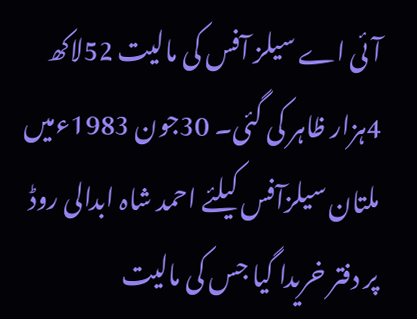آئی اے سیلز آفس کی مالیت 52لاکھ 4ہزار ظاہر کی گئی۔ 30جون 1983ءمیں ملتان سیلزآفس کیلئے احمد شاہ ابدالی روڈ پر دفتر خریدا گیا جس کی مالیت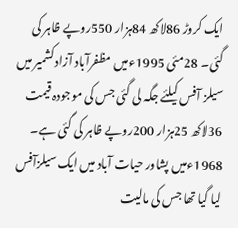ایک کروڑ 86لاکھ 84ہزار 550روپے ظاہر کی گئی۔ 28مئی 1995ءمیں مظفرآباد آزادکشمیر میں سیلز آفس کیلئے جگہ لی گئی جس کی موجودہ قیمت 36لاکھ 25ہزار 200روپے ظاہر کی گئی ہے۔ 1968ءمیں پشاور حیات آباد میں ایک سیلزآفس لیا گیا تھا جس کی مالیت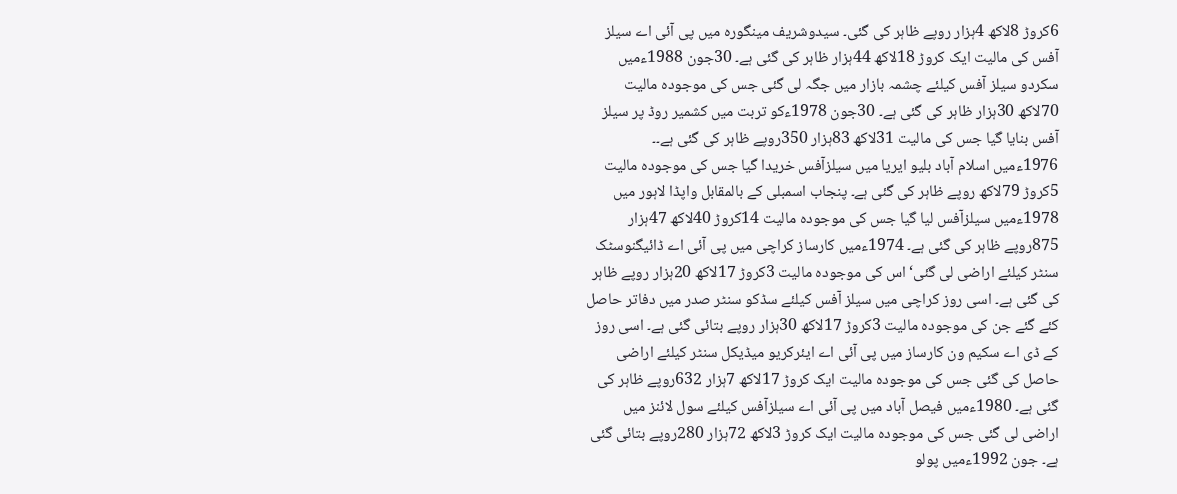6کروڑ 8لاکھ 4ہزار روپے ظاہر کی گئی۔ سیدوشریف مینگورہ میں پی آئی اے سیلز آفس کی مالیت ایک کروڑ 18لاکھ 44ہزار ظاہر کی گئی ہے۔ 30جون 1988ءمیں سکردو سیلز آفس کیلئے چشمہ بازار میں جگہ لی گئی جس کی موجودہ مالیت 70لاکھ 30ہزار ظاہر کی گئی ہے۔ 30جون 1978ءکو تربت میں کشمیر روڈ پر سیلز آفس بنایا گیا جس کی مالیت 31لاکھ 83ہزار 350روپے ظاہر کی گئی ہے۔۔ 1976ءمیں اسلام آباد بلیو ایریا میں سیلزآفس خریدا گیا جس کی موجودہ مالیت 5کروڑ 79لاکھ روپے ظاہر کی گئی ہے۔ پنجاب اسمبلی کے بالمقابل واپڈا لاہور میں 1978ءمیں سیلزآفس لیا گیا جس کی موجودہ مالیت 14کروڑ 40لاکھ 47ہزار 875روپے ظاہر کی گئی ہے۔ 1974ءمیں کارساز کراچی میں پی آئی اے ڈائیگنوسٹک سنٹر کیلئے اراضی لی گئی‘ اس کی موجودہ مالیت 3کروڑ 17لاکھ 20ہزار روپے ظاہر کی گئی ہے۔ اسی روز کراچی میں سیلز آفس کیلئے سڈکو سنٹر صدر میں دفاتر حاصل کئے گئے جن کی موجودہ مالیت 3کروڑ 17لاکھ 30ہزار روپے بتائی گئی ہے۔ اسی روز کے ڈی اے سکیم ون کارساز میں پی آئی اے ایئرکریو میڈیکل سنٹر کیلئے اراضی حاصل کی گئی جس کی موجودہ مالیت ایک کروڑ 17لاکھ 7ہزار 632روپے ظاہر کی گئی ہے۔ 1980ءمیں فیصل آباد میں پی آئی اے سیلزآفس کیلئے سول لائنز میں اراضی لی گئی جس کی موجودہ مالیت ایک کروڑ 3لاکھ 72ہزار 280روپے بتائی گئی ہے۔ جون 1992ءمیں پولو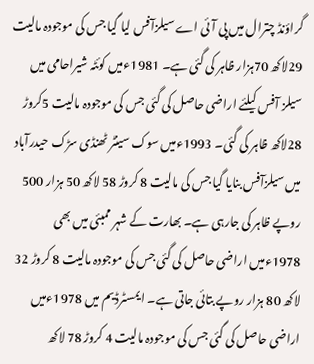گراؤنڈ چترال میں پی آئی اے سیلزآفس لیا گیا جس کی موجودہ مالیت 29لاکھ 70ہزار ظاہر کی گئی ہے۔ 1981ءمیں کوئٹہ شیراحامی میں سیلز آفس کیلئے اراضی حاصل کی گئی جس کی موجودہ مالیت 5کروڑ 28لاکھ ظاہر کی گئی۔ 1993ءمیں سوک سینٹر ٹھنڈی سڑک حیدرآباد میں سیلزآفس بنایا گیا جس کی مالیت 8 کروڑ 58 لاکھ 50 ہزار 500 روپے ظاہر کی جارہی ہے۔ بھارت کے شہر ممبئی میں بھی 1978ءمیں اراضی حاصل کی گئی جس کی موجودہ مالیت 8 کروڑ 32 لاکھ 80 ہزار روپے بتائی جاتی ہے۔ ایمسٹرڈیم میں 1978ءمیں اراضی حاصل کی گئی جس کی موجودہ مالیت 4 کروڑ 78 لاکھ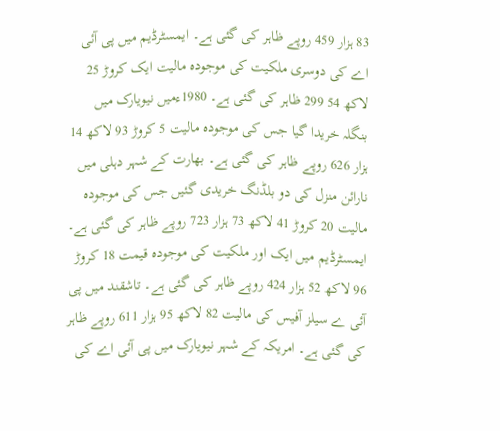83 ہزار 459 روپے ظاہر کی گئی ہے۔ ایمسٹرڈیم میں پی آئی اے کی دوسری ملکیت کی موجودہ مالیت ایک کروڑ 25 لاکھ 54 299 ظاہر کی گئی ہے۔ 1980ءمیں نیویارک میں بنگلہ خریدا گیا جس کی موجودہ مالیت 5 کروڑ 93 لاکھ 14 ہزار 626 روپے ظاہر کی گئی ہے۔ بھارت کے شہر دہلی میں نارائن منزل کی دو بلڈنگ خریدی گئیں جس کی موجودہ مالیت 20 کروڑ 41 لاکھ 73 ہزار 723 روپے ظاہر کی گئی ہے۔ ایمسٹرڈیم میں ایک اور ملکیت کی موجودہ قیمت 18 کروڑ 96 لاکھ 52 ہزار 424 روپے ظاہر کی گئی ہے۔ تاشقند میں پی آئی ے سیلز آفیس کی مالیت 82 لاکھ 95 ہزار 611 روپے ظاہر کی گئی ہے۔ امریکہ کے شہر نیویارک میں پی آئی اے کی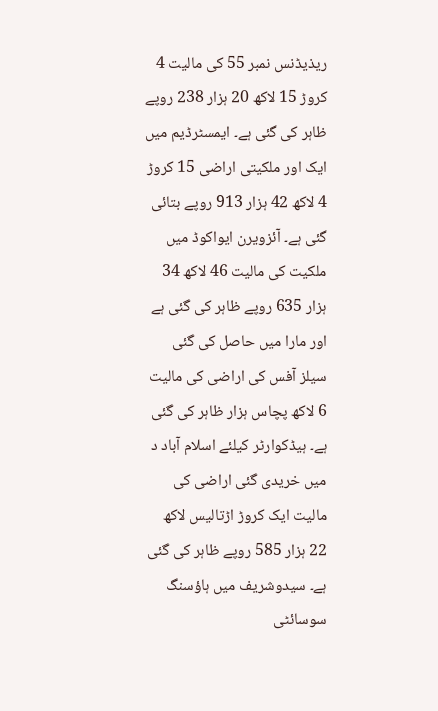ریذیڈنس نمبر 55 کی مالیت 4 کروڑ 15 لاکھ 20 ہزار 238 روپے ظاہر کی گئی ہے۔ ایمسٹرڈیم میں ایک اور ملکیتی اراضی 15 کروڑ 4 لاکھ 42 ہزار 913 روپے بتائی گئی ہے۔ آئزویرن ایواکوڈ میں ملکیت کی مالیت 46 لاکھ 34 ہزار 635 روپے ظاہر کی گئی ہے اور مارا میں حاصل کی گئی سیلز آفس کی اراضی کی مالیت 6 لاکھ پچاس ہزار ظاہر کی گئی ہے۔ ہیڈکوارٹر کیلئے اسلام آباد د میں خریدی گئی اراضی کی مالیت ایک کروڑ اڑتالیس لاکھ 22 ہزار 585 روپے ظاہر کی گئی ہے۔ سیدوشریف میں ہاؤسنگ سوسائٹی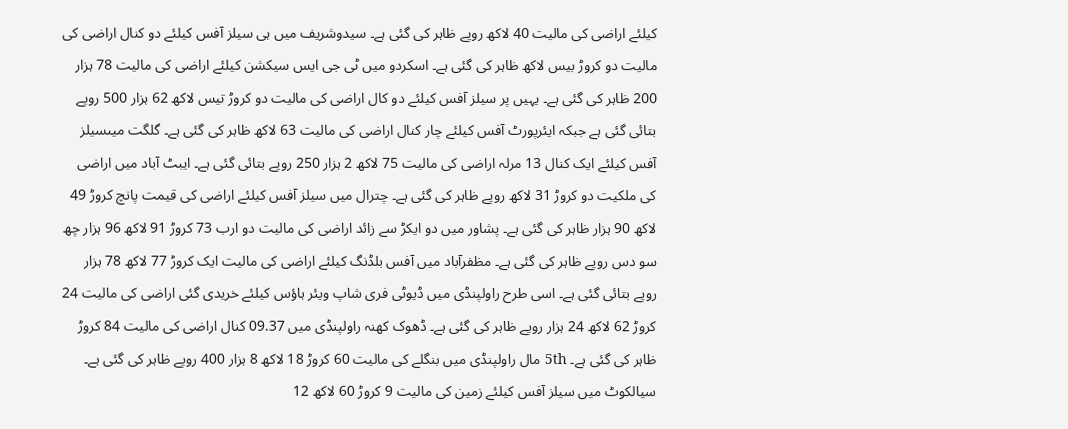کیلئے اراضی کی مالیت 40 لاکھ روپے ظاہر کی گئی ہے۔ سیدوشریف میں ہی سیلز آفس کیلئے دو کنال اراضی کی مالیت دو کروڑ بیس لاکھ ظاہر کی گئی ہے۔ اسکردو میں ٹی جی ایس سیکشن کیلئے اراضی کی مالیت 78 ہزار 200 ظاہر کی گئی ہے۔ یہیں پر سیلز آفس کیلئے دو کال اراضی کی مالیت دو کروڑ تیس لاکھ 62 ہزار 500 روپے بتائی گئی ہے جبکہ ایئرپورٹ آفس کیلئے چار کنال اراضی کی مالیت 63 لاکھ ظاہر کی گئی ہے۔ گلگت میںسیلز آفس کیلئے ایک کنال 13 مرلہ اراضی کی مالیت 75 لاکھ 2 ہزار 250 روپے بتائی گئی ہے۔ ایبٹ آباد میں اراضی کی ملکیت دو کروڑ 31 لاکھ روپے ظاہر کی گئی ہے۔ چترال میں سیلز آفس کیلئے اراضی کی قیمت پانچ کروڑ 49 لاکھ 90 ہزار ظاہر کی گئی ہے۔ پشاور میں دو ایکڑ سے زائد اراضی کی مالیت دو ارب 73 کروڑ 91 لاکھ 96 ہزار چھ سو دس روپے ظاہر کی گئی ہے۔ مظفرآباد میں آفس بلڈنگ کیلئے اراضی کی مالیت ایک کروڑ 77 لاکھ 78 ہزار روپے بتائی گئی ہے۔ اسی طرح راولپنڈی میں ڈیوٹی فری شاپ ویئر ہاؤس کیلئے خریدی گئی اراضی کی مالیت 24 کروڑ 62 لاکھ 24 ہزار روپے ظاہر کی گئی ہے۔ ڈھوک کھنہ راولپنڈی میں 09.37 کنال اراضی کی مالیت 84 کروڑ ظاہر کی گئی ہے۔ 5th مال راولپنڈی میں بنگلے کی مالیت 60 کروڑ 18 لاکھ 8 ہزار 400 روپے ظاہر کی گئی ہے۔ سیالکوٹ میں سیلز آفس کیلئے زمین کی مالیت 9 کروڑ 60 لاکھ 12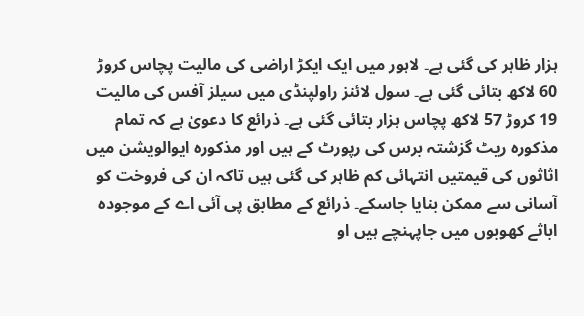ہزار ظاہر کی گئی ہے۔ لاہور میں ایک ایکڑ اراضی کی مالیت پچاس کروڑ 60 لاکھ بتائی گئی ہے۔ سول لائنز راولپنڈی میں سیلز آفس کی مالیت 19 کروڑ 57 لاکھ پچاس ہزار بتائی گئی ہے۔ ذرائع کا دعویٰ ہے کہ تمام مذکورہ ریٹ گزشتہ برس کی رپورٹ کے ہیں اور مذکورہ ایوالویشن میں اثاثوں کی قیمتیں انتہائی کم ظاہر کی گئی ہیں تاکہ ان کی فروخت کو آسانی سے ممکن بنایا جاسکے۔ ذرائع کے مطابق پی آئی اے کے موجودہ اباثے کھوبوں میں جاپہنچے ہیں او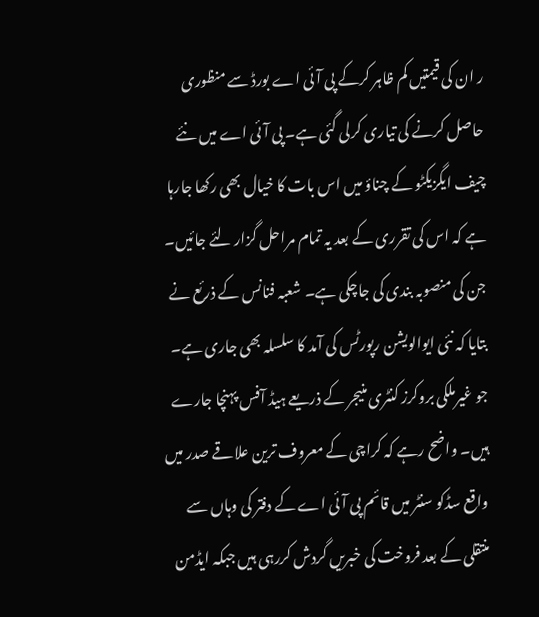ر ان کی قیمتیں کم ظاہر کرکے پی آئی اے بورڈ سے منظوری حاصل کرنے کی تیاری کرلی گئی ہے۔ پی آئی اے میں نئے چیف ایگزیکٹو کے چناؤ میں اس بات کا خیال بھی رکھا جارہا ہے کہ اس کی تقرری کے بعد یہ تمام مراحل گزار لئے جائیں۔ جن کی منصوبہ بندی کی جاچکی ہے۔ شعبہ فنانس کے ذرئع نے بتایا کہ نئی ایوالویشن رپورٹس کی آمد کا سلسلہ بھی جاری ہے۔ جو غیرملکی بروکرز کنٹری منیجر کے ذریعے ہیڈ آفس پہنچا جارے ہیں۔ واضح رہے کہ کراچی کے معروف ترین علاقے صدر میں واقع سڈکو سنٹر میں قائم پی آئی اے کے دفتر کی وہاں سے منتقلی کے بعد فروخت کی خبریں گردش کررہی ہیں جبکہ ایڈمن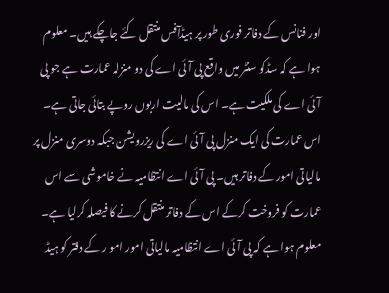اور فنانس کے دفاتر فوری طور پر ہیڈآفس منتقل کئے جاچکے ہیں۔ معلوم ہوا ہے کہ سڈکو سنٹر میں واقع پی آئی اے کی دو منزلہ عمارت ہے جو پی آئی اے کی ملکیت ہے۔ اس کی مالیت اربوں روپے بتائی جاتی ہے۔ اس عمارت کی ایک منزل پی آئی اے کی ریزرویشن جبکہ دوسری منزل پر مالیاتی امور کے دفاتر ہیں۔ پی آئی اے انتظامیہ نے خاموشی سے اس عمارت کو فروخت کرکے اس کے دفاتر منتقل کرنے کا فیصلہ کرلیا ہے۔ معلوم ہوا ہے کہ پی آئی اے انتظامیہ مالیاتی امور امو ر کے دفتر کو ہیڈ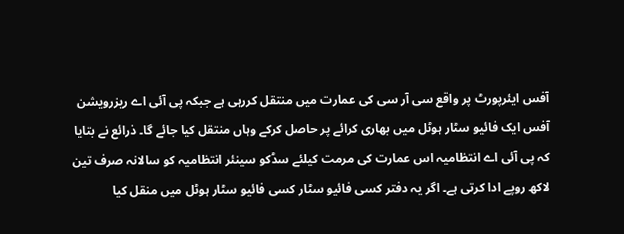آفس ایئرپورٹ پر واقع سی آر سی کی عمارت میں منتقل کررہی ہے جبکہ پی آئی اے ریزرویشن آفس ایک فائیو سٹار ہوٹل میں بھاری کرائے پر حاصل کرکے وہاں منتقل کیا جائے گا۔ ذرائع نے بتایا کہ پی آئی اے انتظامیہ اس عمارت کی مرمت کیلئے سڈکو سینئر انتظامیہ کو سالانہ صرف تین لاکھ روپے ادا کرتی ہے۔ اگر یہ دفتر کسی فائیو سٹار کسی فائیو سٹار ہوٹل میں منقل کیا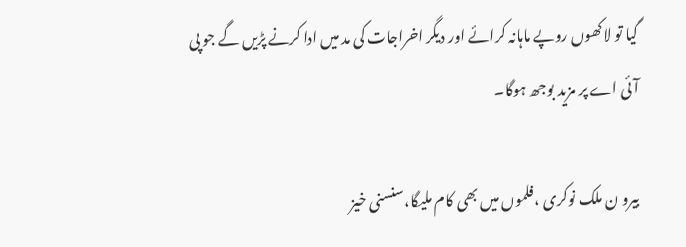گیا تو لاکھوں روپے ماہانہ کرائے اور دیگر اخراجات کی مد میں ادا کرنے پڑیں گے جو پی آئی اے پر مزید بوجھ ہوگا۔

بیرو ن ملک نوکری ،فلموں میں بھی کام ملیگا،سنسنی خیز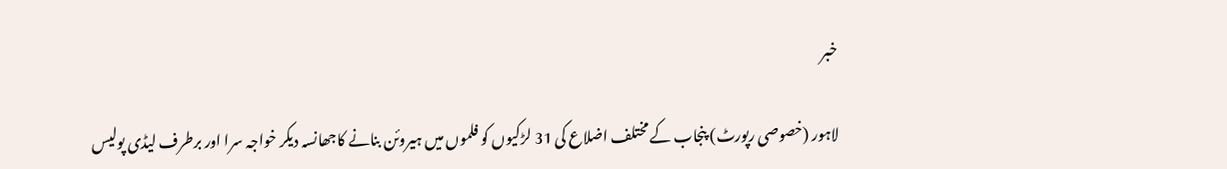خبر

لاہور (خصوصی رپورٹ) پنجاب کے مختلف اضلاع کی 31 لڑکیوں کو فلموں میں ہیروئن بنانے کاجھانسہ دیکر خواجہ سرا اور برطرف لیڈی پولیس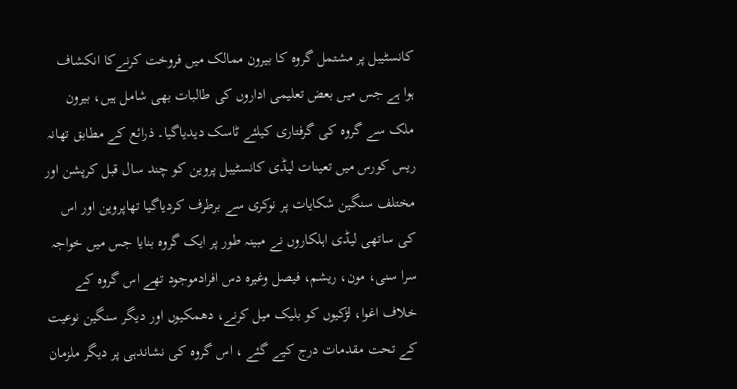کانسٹیبل پر مشتمل گروہ کا بیرون ممالک میں فروخت کرنےکا انکشاف ہوا ہے جس میں بعض تعلیمی اداروں کی طالبات بھی شامل ہیں، بیرون ملک سے گروہ کی گرفتاری کیلئے ٹاسک دیدیاگیا۔ ذرائع کے مطابق تھانہ ریس کورس میں تعینات لیڈی کانسٹیبل پروین کو چند سال قبل کرپشن اور مختلف سنگین شکایات پر نوکری سے برطرف کردیاگیا تھاپروین اور اس کی ساتھی لیڈی اہلکاروں نے مبینہ طور پر ایک گروہ بنایا جس میں خواجہ سرا سنی، مون، ریشم، فیصل وغیرہ دس افرادموجود تھے اس گروہ کے خلاف اغوا، لڑکیوں کو بلیک میل کرنے، دھمکیوں اور دیگر سنگین نوعیت کے تحت مقدمات درج کیے گئے ، اس گروہ کی نشاندہی پر دیگر ملزمان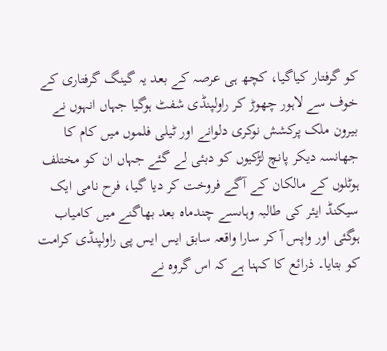کو گرفتار کیاگیا، کچھ ہی عرصہ کے بعد یہ گینگ گرفتاری کے خوف سے لاہور چھوڑ کر راولپنڈی شفٹ ہوگیا جہاں انہوں نے بیرون ملک پرکشش نوکری دلوانے اور ٹیلی فلموں میں کام کا جھانسہ دیکر پانچ لڑکیوں کو دبئی لے گئے جہاں ان کو مختلف ہوٹلوں کے مالکان کے آگے فروخت کر دیا گیا، فرح نامی ایک سیکنڈ ایئر کی طالبہ وہاںسے چندماہ بعد بھاگنے میں کامیاب ہوگئی اور واپس آ کر سارا واقعہ سابق ایس ایس پی راولپنڈی کرامت کو بتایا۔ ذرائع کا کہنا ہے کہ اس گروہ نے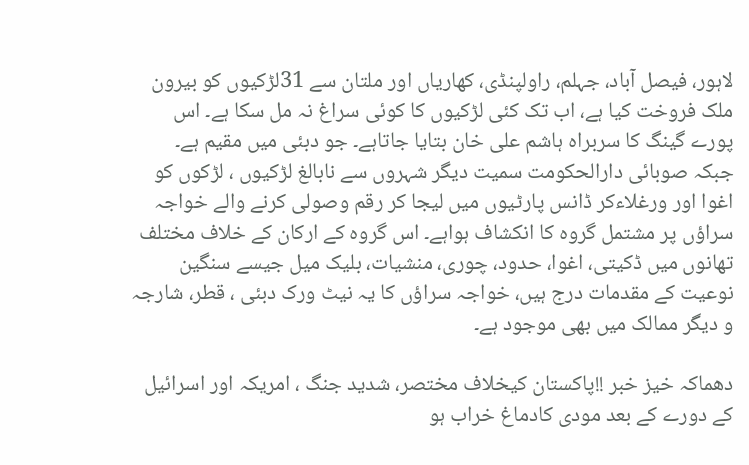لاہور، فیصل آباد، جہلم، راولپنڈی، کھاریاں اور ملتان سے 31لڑکیوں کو بیرون ملک فروخت کیا ہے، اب تک کئی لڑکیوں کا کوئی سراغ نہ مل سکا ہے۔ اس پورے گینگ کا سربراہ ہاشم علی خان بتایا جاتاہے۔ جو دبئی میں مقیم ہے۔ جبکہ صوبائی دارالحکومت سمیت دیگر شہروں سے نابالغ لڑکیوں ، لڑکوں کو اغوا اور ورغلاءکر ڈانس پارٹیوں میں لیجا کر رقم وصولی کرنے والے خواجہ سراؤں پر مشتمل گروہ کا انکشاف ہواہے۔ اس گروہ کے ارکان کے خلاف مختلف تھانوں میں ڈکیتی، اغوا، حدود، چوری، منشیات، بلیک میل جیسے سنگین نوعیت کے مقدمات درج ہیں، خواجہ سراؤں کا یہ نیٹ ورک دبئی ، قطر، شارجہ و دیگر ممالک میں بھی موجود ہے۔

دھماکہ خیز خبر !!پاکستان کیخلاف مختصر، شدید جنگ ، امریکہ اور اسرائیل کے دورے کے بعد مودی کادماغ خراب ہو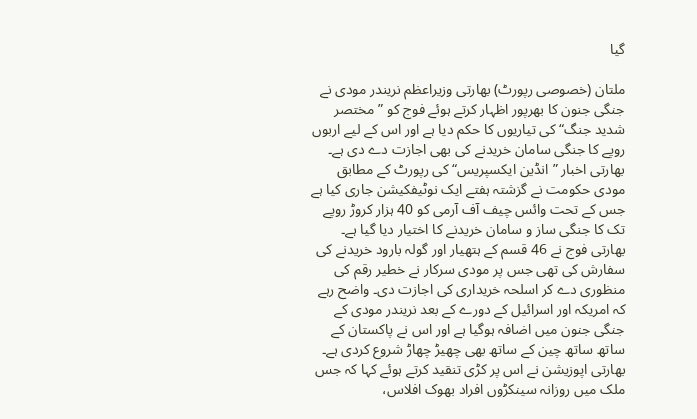گیا

ملتان (خصوصی رپورٹ) بھارتی وزیراعظم نریندر مودی نے جنگی جنون کا بھرپور اظہار کرتے ہوئے فوج کو ”مختصر شدید جنگ“ کی تیاریوں کا حکم دیا ہے اور اس کے لیے اربوں روپے کا جنگی سامان خریدنے کی بھی اجازت دے دی ہے۔ بھارتی اخبار ”انڈین ایکسپریس“ کی رپورٹ کے مطابق مودی حکومت نے گزشتہ ہفتے ایک نوٹیفکیشن جاری کیا ہے جس کے تحت وائس چیف آف آرمی کو 40 ہزار کروڑ روپے تک کا جنگی ساز و سامان خریدنے کا اختیار دیا گیا ہے۔ بھارتی فوج نے 46 قسم کے ہتھیار اور گولہ بارود خریدنے کی سفارش کی تھی جس پر مودی سرکار نے خطیر رقم کی منظوری دے کر اسلحہ خریداری کی اجازت دی۔ واضح رہے کہ امریکہ اور اسرائیل کے دورے کے بعد نریندر مودی کے جنگی جنون میں اضافہ ہوگیا ہے اور اس نے پاکستان کے ساتھ ساتھ چین کے ساتھ بھی چھیڑ چھاڑ شروع کردی ہے۔ بھارتی اپوزیشن نے اس پر کڑی تنقید کرتے ہوئے کہا کہ جس ملک میں روزانہ سینکڑوں افراد بھوک افلاس،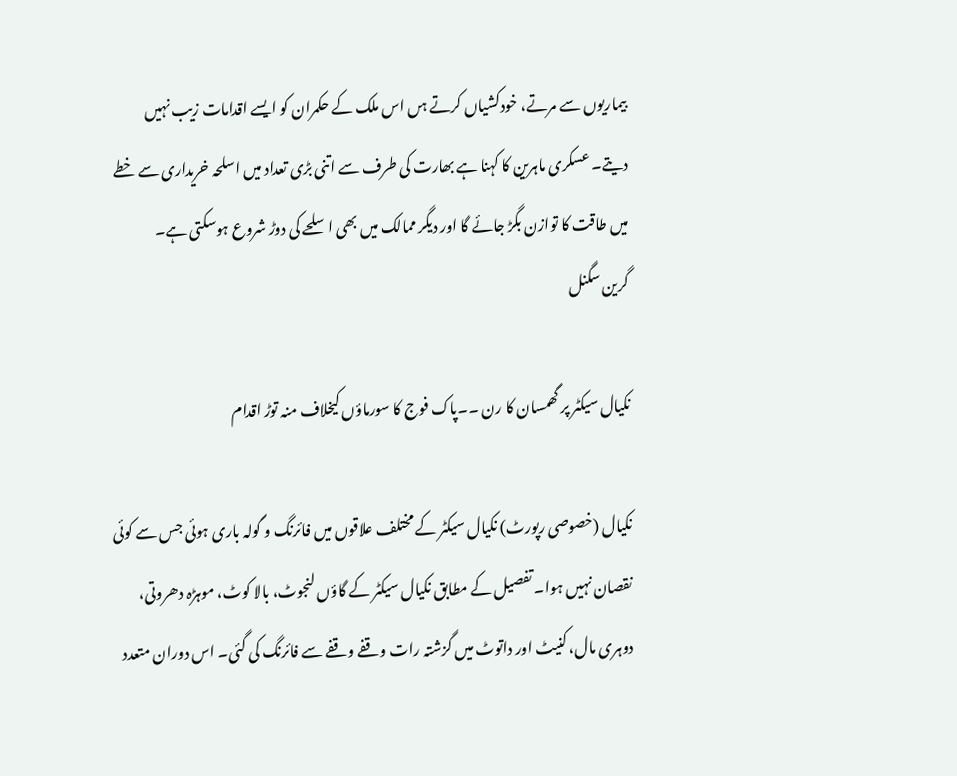بیماریوں سے مرتے، خودکشیاں کرتے ہں اس ملک کے حکمران کو ایسے اقدامات زیب نہیں دیتے۔ عسکری ماہرین کا کہنا ہے بھارت کی طرف سے اتنی بڑی تعداد میں اسلحہ خریداری سے خطے میں طاقت کا توازن بگڑ جائے گا اور دیگر ممالک میں بھی اسلحے کی دوڑ شروع ہوسکتی ہے۔
گرین سگنل

نکیال سیکٹر پر گھمسان کا رن ۔۔پاک فوج کا سورماؤں کیخلاف منہ توڑ اقدام

نکیال (خصوصی رپورٹ) نکیال سیکٹر کے مختلف علاقوں میں فائرنگ و گولہ باری ہوئی جس سے کوئی نقصان نہیں ہوا۔ تفصیل کے مطابق نکیال سیکٹر کے گاؤں لنجوٹ، بالا کوٹ، موہڑہ دھروتی، دوہری مال، کنیٹ اور داتوٹ میں گزشتہ رات وقفے وقفے سے فائرنگ کی گئی۔ اس دوران متعدد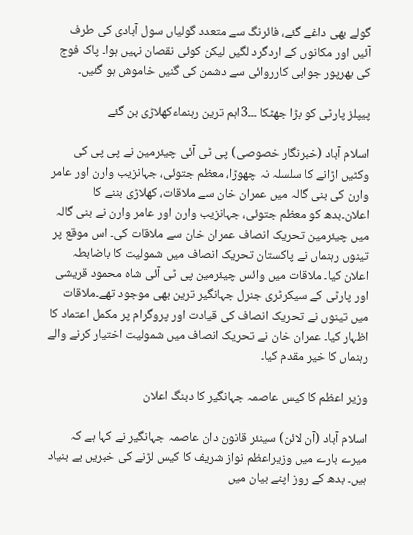گولے بھی داغے گئے، فائرنگ سے متعدد گولیاں سول آبادی کی طرف آئیں اور مکانوں کے اردگرد لگیں لیکن کوئی نقصان نہیں ہوا۔ پاک فوج کی بھرپور جوابی کارروائی سے دشمن کی گنیں خاموش ہو گئیں۔

پیپلز پارٹی کو بڑا جھٹکا ۔۔۔3اہم ترین رہنماءکھلاڑی بن گئے

اسلام آباد (خبرنگار خصوصی) پی ٹی آئی چیئرمین نے پی پی کی وکٹیں اڑانے کا سلسلہ نہ چھوڑا، معظم جتوئی، جہانزیب وارن اور عامر وارن کی بنی گالہ میں عمران خان سے ملاقات، کھلاڑی بننے کا اعلان۔بدھ کو معظم جتوئی، جہانزیب وارن اور عامر وارن نے بنی گالہ میں چیئرمین تحریک انصاف عمران خان سے ملاقات کی۔ اس موقع پر تینوں رہنماں نے پاکستان تحریک انصاف میں شمولیت کا باضابطہ اعلان کیا۔ ملاقات میں وائس چیئرمین پی ٹی آئی شاہ محمود قریشی اور پارٹی کے سیکرٹری جنرل جہانگیر ترین بھی موجود تھے۔ملاقات میں تینوں نے تحریک انصاف کی قیادت اور پروگرام پر مکمل اعتماد کا اظہار کیا۔ عمران خان نے تحریک انصاف میں شمولیت اختیار کرنے والے رہنماں کا خیر مقدم کیا۔

وزیر اعظم کا کیس عاصمہ جہانگیر کا دبنگ اعلان

اسلام آباد (آن لائن) سینئر قانون دان عاصمہ جہانگیر نے کہا ہے کہ میرے بارے میں وزیراعظم نواز شریف کا کیس لڑنے کی خبریں بے بنیاد ہیں۔ بدھ کے روز اپنے بیان میں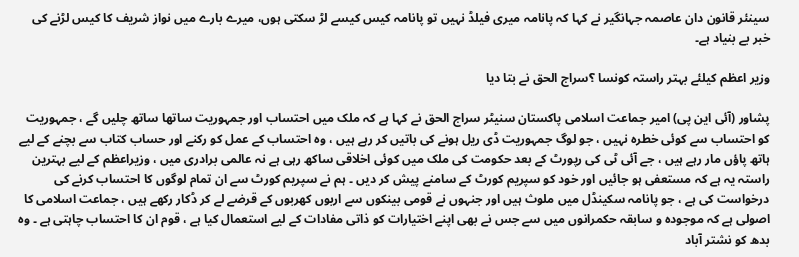سینئر قانون دان عاصمہ جہانگیر نے کہا کہ پانامہ میری فیلڈ نہیں تو پانامہ کیس کیسے لڑ سکتی ہوں، میرے بارے میں نواز شریف کا کیس لڑنے کی خبر بے بنیاد ہے۔

وزیر اعظم کیلئے بہتر راستہ کونسا ؟سراج الحق نے بتا دیا

پشاور (آئی این پی) امیر جماعت اسلامی پاکستان سنیٹر سراج الحق نے کہا ہے کہ ملک میں احتساب اور جمہوریت ساتھا ساتھ چلیں گے ، جمہوریت کو احتساب سے کوئی خطرہ نہیں ، جو لوگ جمہوریت ڈی ریل ہونے کی باتیں کر رہے ہیں ، وہ احتساب کے عمل کو رکنے اور حساب کتاب سے بچنے کے لیے ہاتھ پاؤں مار رہے ہیں ، جے آئی ٹی کی رپورٹ کے بعد حکومت کی ملک میں کوئی اخلاقی ساکھ رہی ہے نہ عالمی برادری میں ، وزیراعظم کے لیے بہترین راستہ یہ ہے کہ مستعفی ہو جائیں اور خود کو سپریم کورٹ کے سامنے پیش کر دیں ۔ ہم نے سپریم کورٹ سے ان تمام لوگوں کا احتساب کرنے کی درخواست کی ہے ، جو پانامہ سکینڈل میں ملوث ہیں اور جنہوں نے قومی بینکوں سے اربوں کھربوں کے قرضے لے کر ڈکار رکھے ہیں ، جماعت اسلامی کا اصولی ہے کہ موجودہ و سابقہ حکمرانوں میں سے جس نے بھی اپنے اختیارات کو ذاتی مفادات کے لیے استعمال کیا ہے ، قوم ان کا احتساب چاہتی ہے ۔ وہ بدھ کو نشتر آباد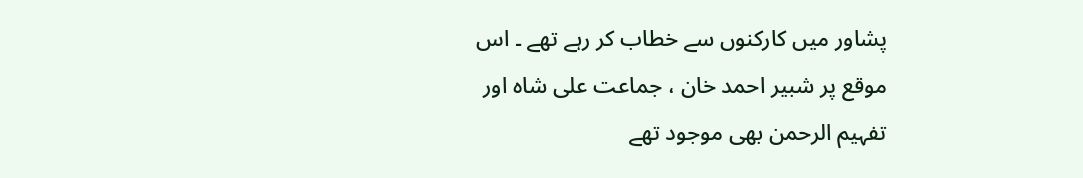پشاور میں کارکنوں سے خطاب کر رہے تھے ۔ اس موقع پر شبیر احمد خان ، جماعت علی شاہ اور تفہیم الرحمن بھی موجود تھے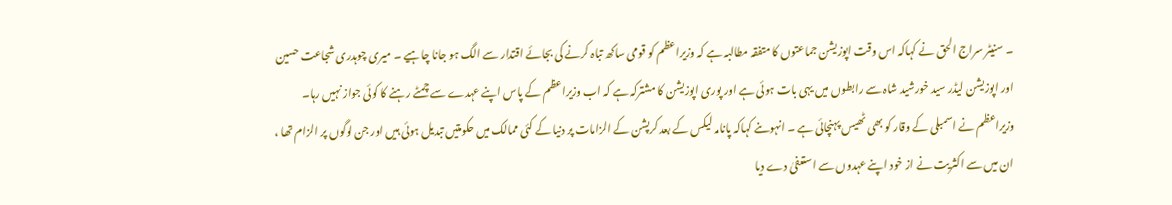۔ سنیٹر سراج الحق نے کہاکہ اس وقت اپوزیشن جماعتوں کا متفقہ مطالبہ ہے کہ وزیراعظم کو قومی ساکھ تباہ کرنے کی بجائے اقتدار سے الگ ہو جانا چاہیے ۔ میری چوہدری شجاعت حسین اور اپوزیشن لیڈر سید خورشید شاہ سے رابطوں میں یہی بات ہوئی ہے اور پوری اپوزیشن کا مشترکہ ہے کہ اب وزیراعظم کے پاس اپنے عہدے سے چمٹے رہنے کا کوئی جواز نہیں رہا۔ وزیراعظم نے اسمبلی کے وقار کو بھی ٹھیس پہنچائی ہے ۔ انہوںنے کہاکہ پانامہ لیکس کے بعد کرپشن کے الزامات پر دنیا کے کئی ممالک میں حکومتیں تبدیل ہوئی ہیں اور جن لوگوں پر الزام تھا ، ان میں سے اکثریت نے از خود اپنے عہدوں سے استعفیٰ دے دیا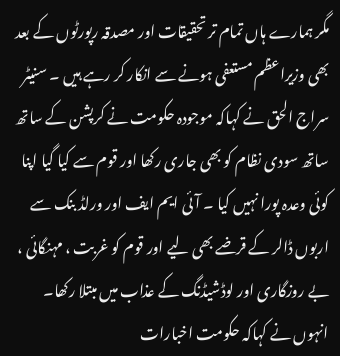مگر ہمارے ہاں تمام تر تحقیقات اور مصدقہ رپورٹوں کے بعد بھی وزیراعظم مستعفی ہونے سے انکار کر رہے ہیں ۔ سنیٹر سراج الحق نے کہاکہ موجودہ حکومت نے کرپشن کے ساتھ ساتھ سودی نظام کو بھی جاری رکھا اور قوم سے کیا گیا اپنا کوئی وعدہ پورا نہیں کیا ۔ آئی ایم ایف اور ورلڈ بنک سے اربوں ڈالر کے قرضے بھی لیے اور قوم کو غربت ، مہنگائی ، بے روزگاری اور لوڈشیڈنگ کے عذاب میں مبتلا رکھا۔ انہوں نے کہاکہ حکومت اخبارات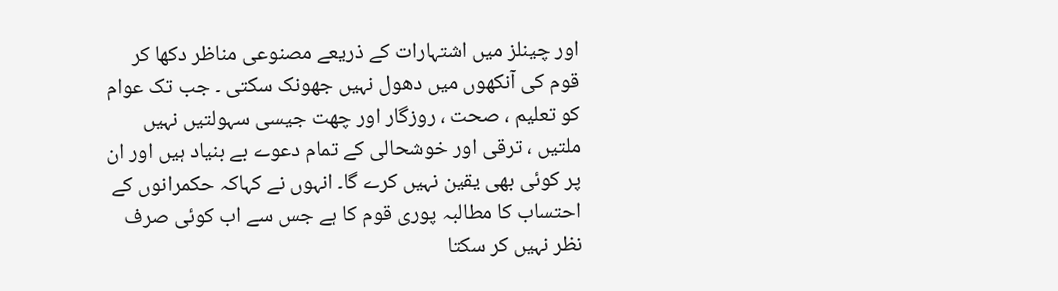اور چینلز میں اشتہارات کے ذریعے مصنوعی مناظر دکھا کر قوم کی آنکھوں میں دھول نہیں جھونک سکتی ۔ جب تک عوام کو تعلیم ، صحت ، روزگار اور چھت جیسی سہولتیں نہیں ملتیں ، ترقی اور خوشحالی کے تمام دعوے بے بنیاد ہیں اور ان پر کوئی بھی یقین نہیں کرے گا۔ انہوں نے کہاکہ حکمرانوں کے احتساب کا مطالبہ پوری قوم کا ہے جس سے اب کوئی صرف نظر نہیں کر سکتا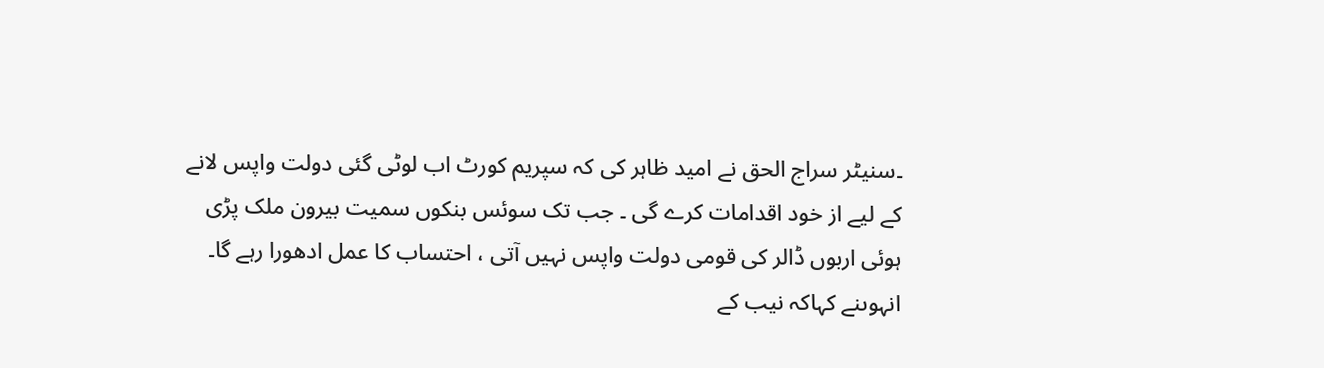۔سنیٹر سراج الحق نے امید ظاہر کی کہ سپریم کورٹ اب لوٹی گئی دولت واپس لانے کے لیے از خود اقدامات کرے گی ۔ جب تک سوئس بنکوں سمیت بیرون ملک پڑی ہوئی اربوں ڈالر کی قومی دولت واپس نہیں آتی ، احتساب کا عمل ادھورا رہے گا۔ انہوںنے کہاکہ نیب کے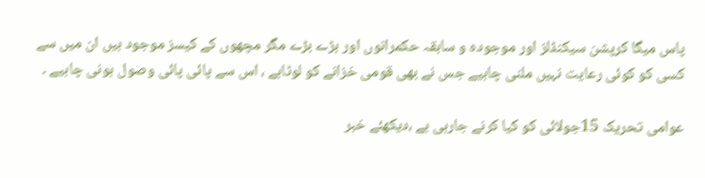پاس میگا کرپشن سیکنڈلز اور موجودہ و سابقہ حکمرانوں اور بڑے بڑے مگر مچھوں کے کیسز موجود ہیں ان میں سے کسی کو کوئی رعایت نہیں ملنی چاہیے جس نے بھی قومی خزانے کو لوٹاہے ، اس سے پائی پائی وصول ہونی چاہیے ۔

عوامی تحریک 15جولائی کو کیا کرنے جارہی ہے ،دیکھئے خبر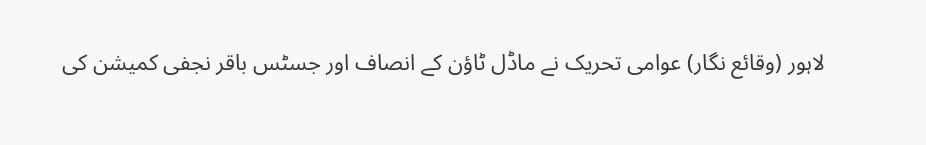لاہور (وقائع نگار) عوامی تحریک نے ماڈل ٹاؤن کے انصاف اور جسٹس باقر نجفی کمیشن کی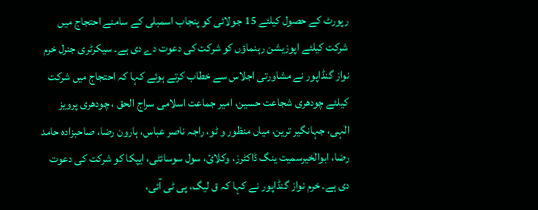رپورٹ کے حصول کیلئے 15 جولائی کو پنجاب اسمبلی کے سامنے احتجاج میں شرکت کیلئے اپوزیشن رہنماؤں کو شرکت کی دعوت دے دی ہے۔ سیکرٹری جنرل خرم نواز گنڈاپور نے مشاورتی اجلاس سے خطاب کرتے ہوئے کہا کہ احتجاج میں شرکت کیلئے چودھری شجاعت حسین، امیر جماعت اسلامی سراج الحق ، چودھری پرویز الٰہی، جہانگیر ترین، میاں منظور و ٹو، راجہ ناصر عباس، ہارون رضا، صاحبزادہ حامد رضا، ابوالٰخیرسمیت ینگ ڈاکٹرز، وکلائ، سول سوسائٹی، ایپکا کو شرکت کی دعوت دی ہے۔ خرم نواز گنڈاپور نے کہا کہ ق لیگ، پی ٹی آئی،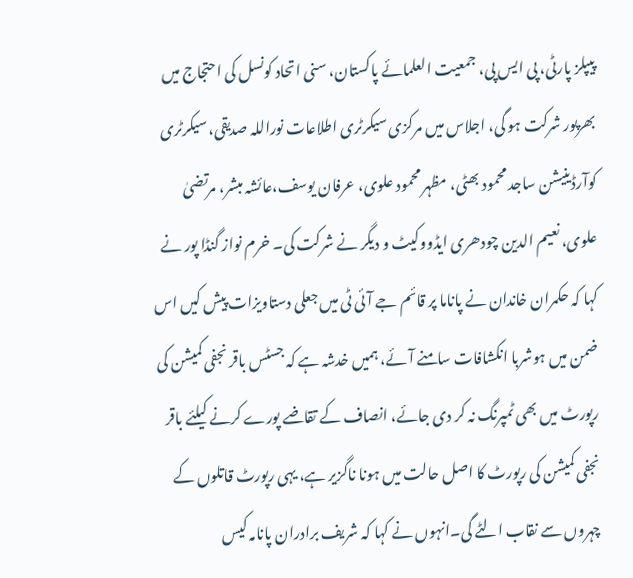پیپلز پارٹی، پی ایس پی، جمعیت العلمائے پاکستان، سنی اتحاد کونسل کی احتجاج میں بھرپور شرکت ہو گی، اجلاس میں مرکزی سیکرٹری اطلاعات نوراللہ صدیقی، سیکرٹری کوآرڈینیشن ساجد محمود بھٹی، مظہر محمود علوی، عرفان یوسف،عائشہ مبشر، مرتضیٰ علوی، نعیم الدین چودھری ایڈووکیٹ و دیگر نے شرکت کی۔ خرم نواز گنڈا پور نے کہا کہ حکمران خاندان نے پاناما پر قائم جے آئی ٹی میں جعلی دستاویزات پیش کیں اس ضمن میں ہوشربا انکشافات سامنے آئے، ہمیں خدشہ ہے کہ جسٹس باقر نجفی کمیشن کی رپورٹ میں بھی ٹمپرنگ نہ کر دی جائے، انصاف کے تقاضے پورے کرنے کیلئے باقر نجفی کمیشن کی رپورٹ کا اصل حالت میں ہونا ناگزیر ہے، یہی رپورٹ قاتلوں کے چہروں سے نقاب الٹے گی۔انہوں نے کہا کہ شریف برادران پانامہ کیس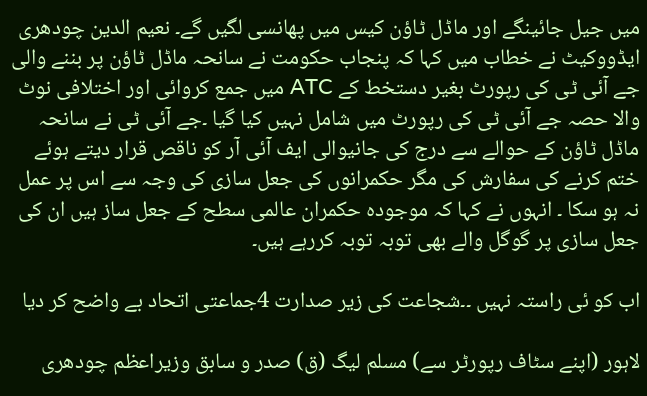میں جیل جائینگے اور ماڈل ٹاؤن کیس میں پھانسی لگیں گے۔ نعیم الدین چودھری ایڈووکیٹ نے خطاب میں کہا کہ پنجاب حکومت نے سانحہ ماڈل ٹاؤن پر بننے والی جے آئی ٹی کی رپورٹ بغیر دستخط کے ATC میں جمع کروائی اور اختلافی نوٹ والا حصہ جے آئی ٹی کی رپورٹ میں شامل نہیں کیا گیا ۔جے آئی ٹی نے سانحہ ماڈل ٹاؤن کے حوالے سے درج کی جانیوالی ایف آئی آر کو ناقص قرار دیتے ہوئے ختم کرنے کی سفارش کی مگر حکمرانوں کی جعل سازی کی وجہ سے اس پر عمل نہ ہو سکا ۔ انہوں نے کہا کہ موجودہ حکمران عالمی سطح کے جعل ساز ہیں ان کی جعل سازی پر گوگل والے بھی توبہ توبہ کررہے ہیں۔

اب کو ئی راستہ نہیں ۔۔شجاعت کی زیر صدارت 4جماعتی اتحاد بے واضح کر دیا

لاہور (اپنے سٹاف رپورٹر سے) مسلم لیگ (ق) صدر و سابق وزیراعظم چودھری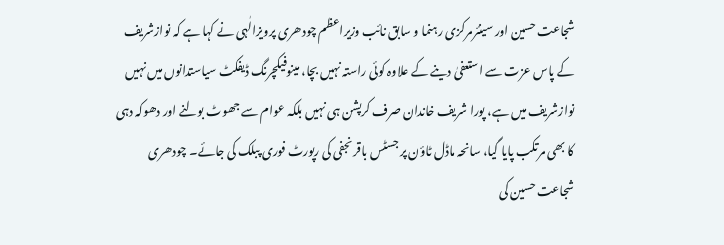شجاعت حسین اور سینئرمرکزی رہنما و سابق نائب وزیراعظم چودھری پرویزالٰہی نے کہا ہے کہ نوازشریف کے پاس عزت سے استعفیٰ دینے کے علاوہ کوئی راستہ نہیں بچا، مینوفیکچرنگ ڈیفکٹ سیاستدانوں میں نہیں نوازشریف میں ہے، پورا شریف خاندان صرف کرپشن ہی نہیں بلکہ عوام سے جھوٹ بولنے اور دھوکہ دہی کا بھی مرتکب پایا گیا، سانحہ ماڈل ٹاؤن پر جسٹس باقر نجفی کی رپورٹ فوری پبلک کی جائے۔ چودھری شجاعت حسین کی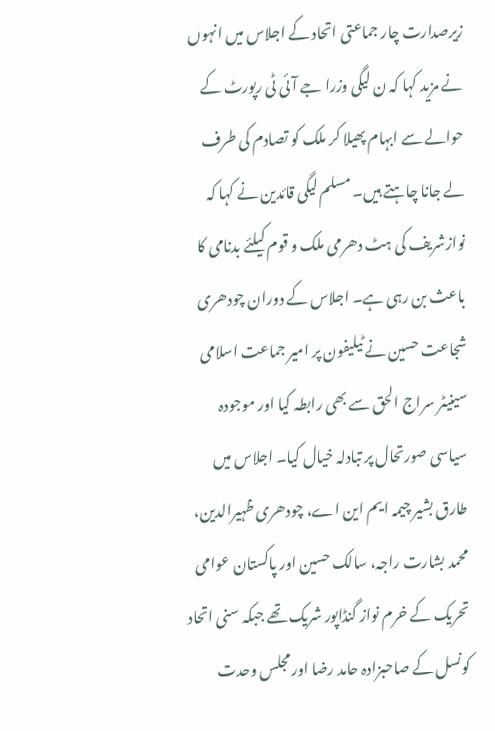زیرصدارت چار جماعتی اتحاد کے اجلاس میں انہوں نے مزید کہا کہ ن لیگی وزرا جے آئی ٹی رپورٹ کے حوالے سے ابہام پھیلا کر ملک کو تصادم کی طرف لے جانا چاہتے ہیں۔ مسلم لیگی قائدین نے کہا کہ نوازشریف کی ہٹ دھرمی ملک و قوم کیلئے بدنامی کا باعث بن رہی ہے۔ اجلاس کے دوران چودھری شجاعت حسین نے ٹیلیفون پر امیر جماعت اسلامی سینیٹر سراج الحق سے بھی رابطہ کیا اور موجودہ سیاسی صورتحال پر تبادلہ خیال کیا۔ اجلاس میں طارق بشیر چیمہ ایم این اے، چودھری ظہیرالدین، محمد بشارت راجہ، سالک حسین اور پاکستان عوامی تحریک کے خرم نواز گنڈاپور شریک تھے جبکہ سنی اتحاد کونسل کے صاحبزادہ حامد رضا اور مجلس وحدت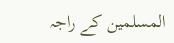المسلمین کے راجہ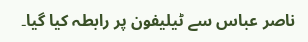ناصر عباس سے ٹیلیفون پر رابطہ کیا گیا۔